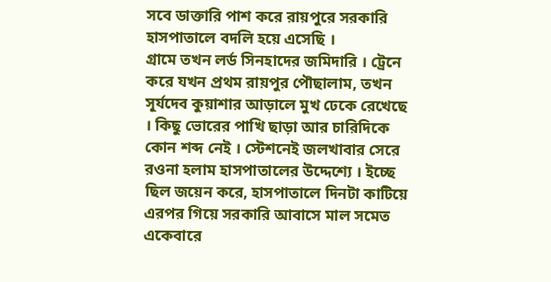সবে ডাক্তারি পাশ করে রায়পুরে সরকারি হাসপাতালে বদলি হয়ে এসেছি ।
গ্রামে তখন লর্ড সিনহাদের জমিদারি । ট্রেনে করে যখন প্রথম রায়পুর পৌছালাম, তখন সূর্যদেব কুয়াশার আড়ালে মুখ ঢেকে রেখেছে । কিছু ভোরের পাখি ছাড়া আর চারিদিকে কোন শব্দ নেই । স্টেশনেই জলখাবার সেরে রওনা হলাম হাসপাতালের উদ্দেশ্যে । ইচ্ছে ছিল জয়েন করে, হাসপাতালে দিনটা কাটিয়ে এরপর গিয়ে সরকারি আবাসে মাল সমেত একেবারে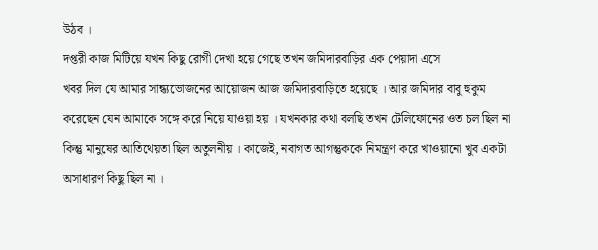উঠব ।
দপ্তরী কাজ মিটিয়ে যখন কিছু রোগী দেখা হয়ে গেছে তখন জমিদারবাড়ির এক পেয়াদা এসে
খবর দিল যে আমার সান্ধ্যভোজনের আয়োজন আজ জমিদারবাড়িতে হয়েছে । আর জমিদার বাবু হুকুম করেছেন যেন আমাকে সঙ্গে করে নিয়ে যাওয়া হয় । যখনকার কথা বলছি তখন টেলিফোনের ওত চল ছিল না কিন্তু মানুষের আতিথেয়তা ছিল অতুলনীয় । কাজেই, নবাগত আগন্তুককে নিমন্ত্রণ করে খাওয়ানো খুব একটা অসাধারণ কিছু ছিল না ।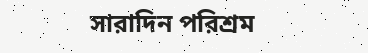সারাদিন পরিশ্রম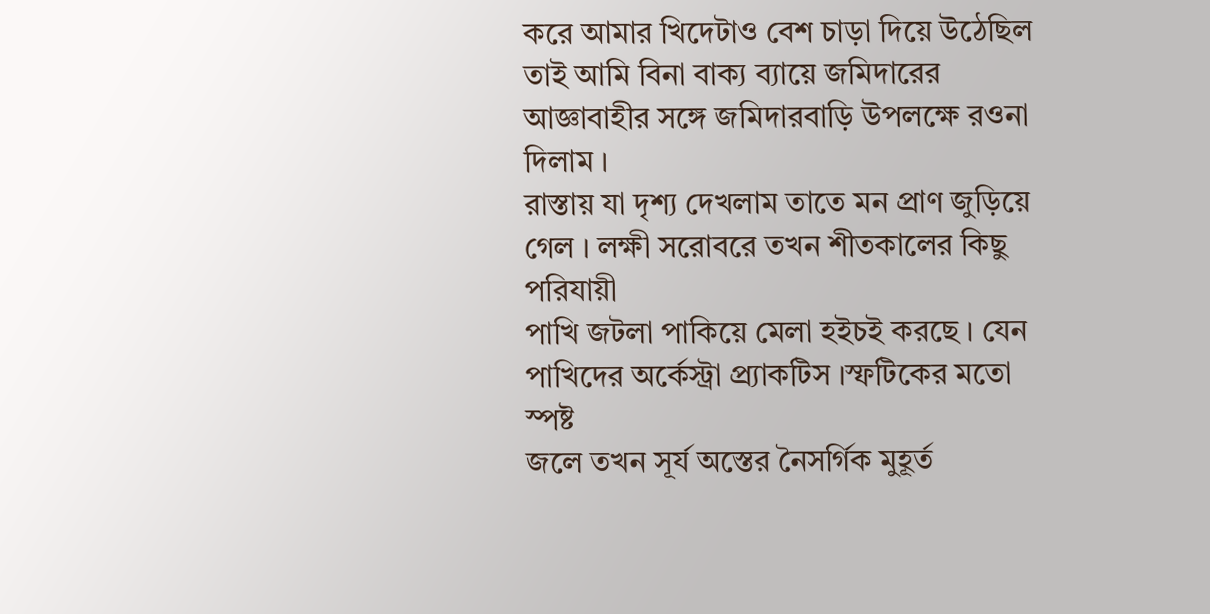করে আমার খিদেটাও বেশ চাড়া দিয়ে উঠেছিল তাই আমি বিনা বাক্য ব্যায়ে জমিদারের আজ্ঞাবাহীর সঙ্গে জমিদারবাড়ি উপলক্ষে রওনা দিলাম ।
রাস্তায় যা দৃশ্য দেখলাম তাতে মন প্রাণ জুড়িয়ে গেল । লক্ষী সরোবরে তখন শীতকালের কিছু পরিযায়ী
পাখি জটলা পাকিয়ে মেলা হইচই করছে । যেন পাখিদের অর্কেস্ট্রা প্র্যাকটিস ।স্ফটিকের মতো স্পষ্ট
জলে তখন সূর্য অস্তের নৈসর্গিক মুহূর্ত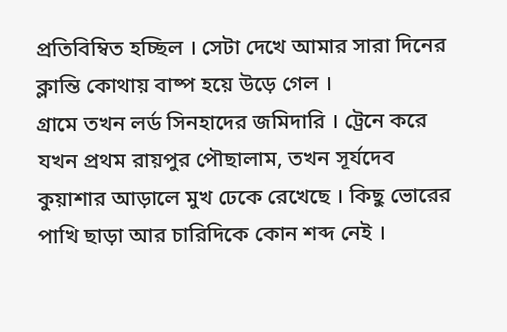প্রতিবিম্বিত হচ্ছিল । সেটা দেখে আমার সারা দিনের ক্লান্তি কোথায় বাষ্প হয়ে উড়ে গেল ।
গ্রামে তখন লর্ড সিনহাদের জমিদারি । ট্রেনে করে যখন প্রথম রায়পুর পৌছালাম, তখন সূর্যদেব কুয়াশার আড়ালে মুখ ঢেকে রেখেছে । কিছু ভোরের পাখি ছাড়া আর চারিদিকে কোন শব্দ নেই ।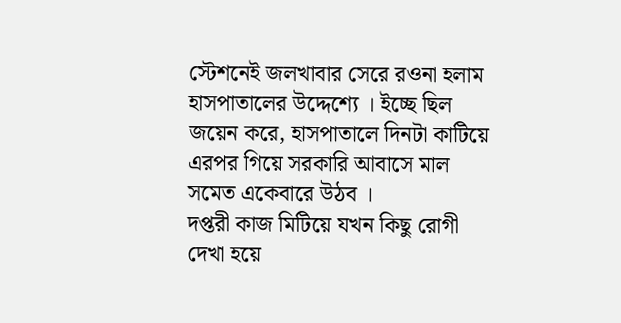স্টেশনেই জলখাবার সেরে রওনা হলাম হাসপাতালের উদ্দেশ্যে । ইচ্ছে ছিল জয়েন করে, হাসপাতালে দিনটা কাটিয়ে এরপর গিয়ে সরকারি আবাসে মাল সমেত একেবারে উঠব ।
দপ্তরী কাজ মিটিয়ে যখন কিছু রোগী দেখা হয়ে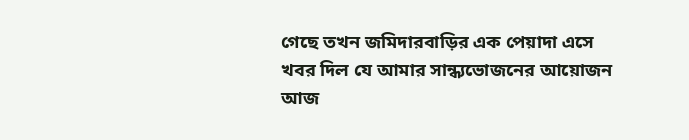গেছে তখন জমিদারবাড়ির এক পেয়াদা এসে
খবর দিল যে আমার সান্ধ্যভোজনের আয়োজন আজ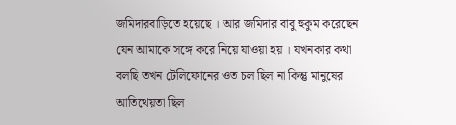জমিদারবাড়িতে হয়েছে । আর জমিদার বাবু হুকুম করেছেন যেন আমাকে সঙ্গে করে নিয়ে যাওয়া হয় । যখনকার কথা বলছি তখন টেলিফোনের ওত চল ছিল না কিন্তু মানুষের আতিথেয়তা ছিল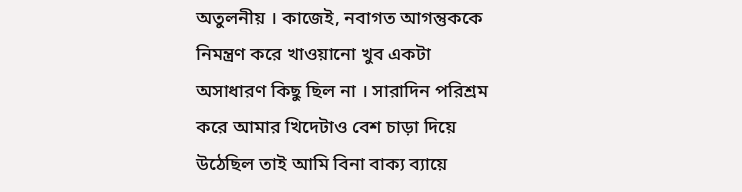অতুলনীয় । কাজেই, নবাগত আগন্তুককে নিমন্ত্রণ করে খাওয়ানো খুব একটা অসাধারণ কিছু ছিল না । সারাদিন পরিশ্রম করে আমার খিদেটাও বেশ চাড়া দিয়ে উঠেছিল তাই আমি বিনা বাক্য ব্যায়ে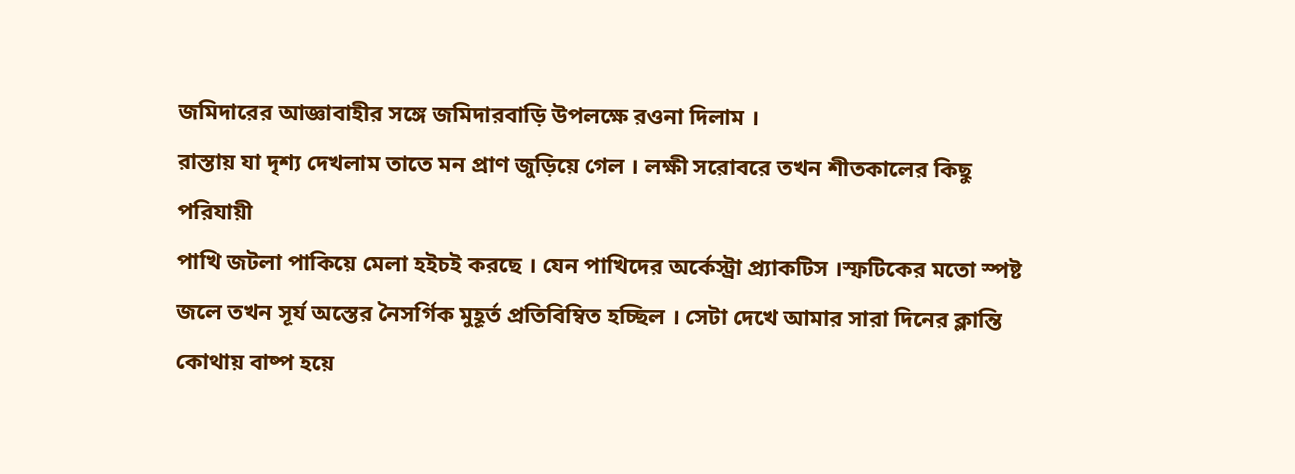জমিদারের আজ্ঞাবাহীর সঙ্গে জমিদারবাড়ি উপলক্ষে রওনা দিলাম ।
রাস্তায় যা দৃশ্য দেখলাম তাতে মন প্রাণ জুড়িয়ে গেল । লক্ষী সরোবরে তখন শীতকালের কিছু পরিযায়ী
পাখি জটলা পাকিয়ে মেলা হইচই করছে । যেন পাখিদের অর্কেস্ট্রা প্র্যাকটিস ।স্ফটিকের মতো স্পষ্ট
জলে তখন সূর্য অস্তের নৈসর্গিক মুহূর্ত প্রতিবিম্বিত হচ্ছিল । সেটা দেখে আমার সারা দিনের ক্লান্তি কোথায় বাষ্প হয়ে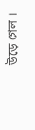উড়ে গেল ।